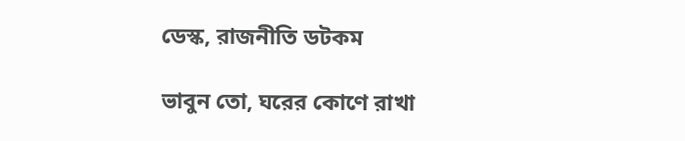ডেস্ক, রাজনীতি ডটকম

ভাবুন তো, ঘরের কোণে রাখা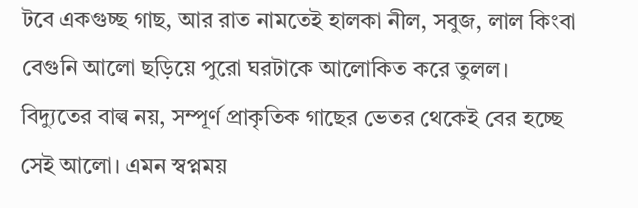টবে একগুচ্ছ গাছ, আর রাত নামতেই হালকা নীল, সবুজ, লাল কিংবা বেগুনি আলো ছড়িয়ে পুরো ঘরটাকে আলোকিত করে তুলল। বিদ্যুতের বাল্ব নয়, সম্পূর্ণ প্রাকৃতিক গাছের ভেতর থেকেই বের হচ্ছে সেই আলো। এমন স্বপ্নময়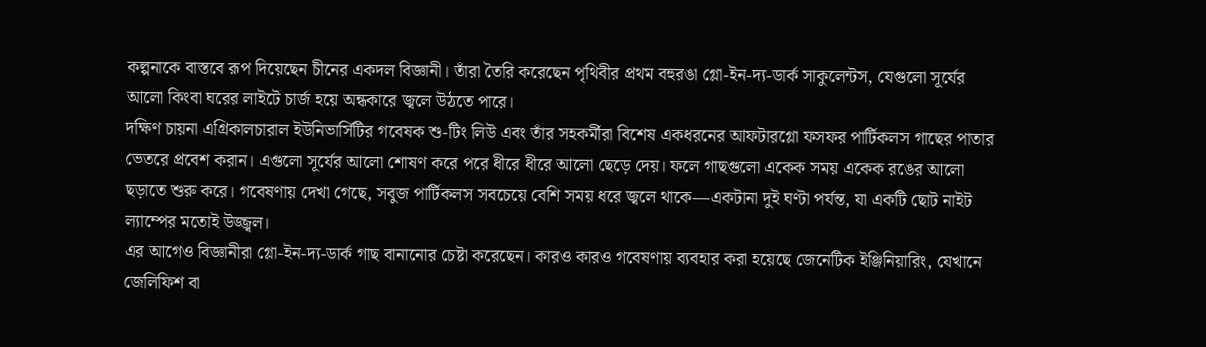কল্পনাকে বাস্তবে রূপ দিয়েছেন চীনের একদল বিজ্ঞানী। তাঁরা তৈরি করেছেন পৃথিবীর প্রথম বহুরঙা গ্লো-ইন-দ্য-ডার্ক সাকুলেন্টস, যেগুলো সূর্যের আলো কিংবা ঘরের লাইটে চার্জ হয়ে অন্ধকারে জ্বলে উঠতে পারে।
দক্ষিণ চায়না এগ্রিকালচারাল ইউনিভার্সিটির গবেষক শু-টিং লিউ এবং তাঁর সহকর্মীরা বিশেষ একধরনের আফটারগ্লো ফসফর পার্টিকলস গাছের পাতার ভেতরে প্রবেশ করান। এগুলো সূর্যের আলো শোষণ করে পরে ধীরে ধীরে আলো ছেড়ে দেয়। ফলে গাছগুলো একেক সময় একেক রঙের আলো ছড়াতে শুরু করে। গবেষণায় দেখা গেছে, সবুজ পার্টিকলস সবচেয়ে বেশি সময় ধরে জ্বলে থাকে—একটানা দুই ঘণ্টা পর্যন্ত, যা একটি ছোট নাইট ল্যাম্পের মতোই উজ্জ্বল।
এর আগেও বিজ্ঞানীরা গ্লো-ইন-দ্য-ডার্ক গাছ বানানোর চেষ্টা করেছেন। কারও কারও গবেষণায় ব্যবহার করা হয়েছে জেনেটিক ইঞ্জিনিয়ারিং, যেখানে জেলিফিশ বা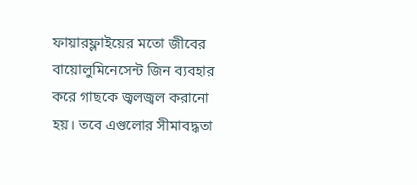ফায়ারফ্লাইয়ের মতো জীবের বায়োলুমিনেসেন্ট জিন ব্যবহার করে গাছকে জ্বলজ্বল করানো হয়। তবে এগুলোর সীমাবদ্ধতা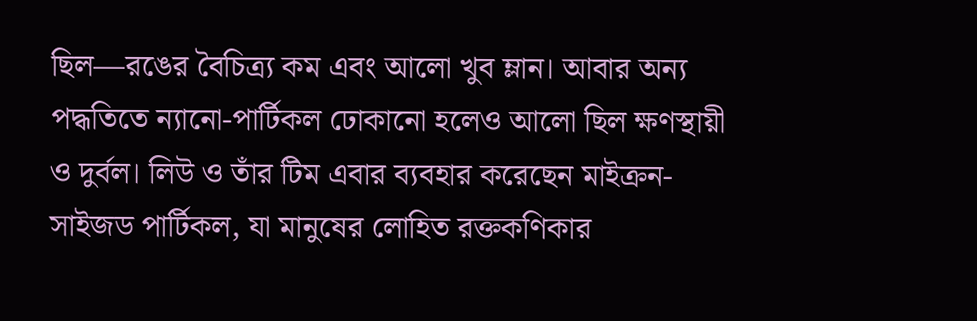ছিল—রঙের বৈচিত্র্য কম এবং আলো খুব ম্লান। আবার অন্য পদ্ধতিতে ন্যানো-পার্টিকল ঢোকানো হলেও আলো ছিল ক্ষণস্থায়ী ও দুর্বল। লিউ ও তাঁর টিম এবার ব্যবহার করেছেন মাইক্রন-সাইজড পার্টিকল, যা মানুষের লোহিত রক্তকণিকার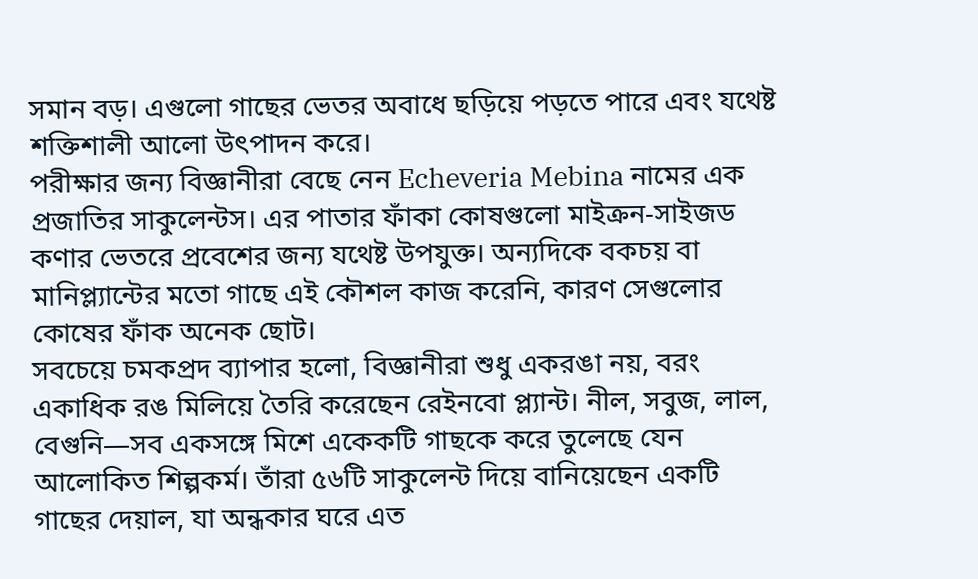সমান বড়। এগুলো গাছের ভেতর অবাধে ছড়িয়ে পড়তে পারে এবং যথেষ্ট শক্তিশালী আলো উৎপাদন করে।
পরীক্ষার জন্য বিজ্ঞানীরা বেছে নেন Echeveria Mebina নামের এক প্রজাতির সাকুলেন্টস। এর পাতার ফাঁকা কোষগুলো মাইক্রন-সাইজড কণার ভেতরে প্রবেশের জন্য যথেষ্ট উপযুক্ত। অন্যদিকে বকচয় বা মানিপ্ল্যান্টের মতো গাছে এই কৌশল কাজ করেনি, কারণ সেগুলোর কোষের ফাঁক অনেক ছোট।
সবচেয়ে চমকপ্রদ ব্যাপার হলো, বিজ্ঞানীরা শুধু একরঙা নয়, বরং একাধিক রঙ মিলিয়ে তৈরি করেছেন রেইনবো প্ল্যান্ট। নীল, সবুজ, লাল, বেগুনি—সব একসঙ্গে মিশে একেকটি গাছকে করে তুলেছে যেন আলোকিত শিল্পকর্ম। তাঁরা ৫৬টি সাকুলেন্ট দিয়ে বানিয়েছেন একটি গাছের দেয়াল, যা অন্ধকার ঘরে এত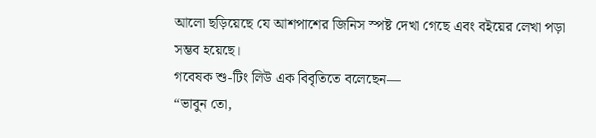আলো ছড়িয়েছে যে আশপাশের জিনিস স্পষ্ট দেখা গেছে এবং বইয়ের লেখা পড়া সম্ভব হয়েছে।
গবেষক শু-টিং লিউ এক বিবৃতিতে বলেছেন—
“ভাবুন তো,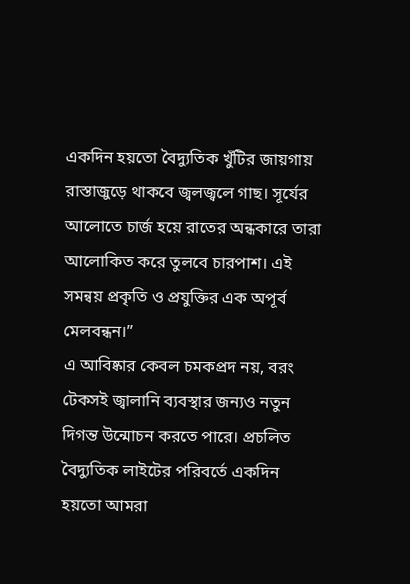একদিন হয়তো বৈদ্যুতিক খুঁটির জায়গায় রাস্তাজুড়ে থাকবে জ্বলজ্বলে গাছ। সূর্যের আলোতে চার্জ হয়ে রাতের অন্ধকারে তারা আলোকিত করে তুলবে চারপাশ। এই সমন্বয় প্রকৃতি ও প্রযুক্তির এক অপূর্ব মেলবন্ধন।”
এ আবিষ্কার কেবল চমকপ্রদ নয়, বরং টেকসই জ্বালানি ব্যবস্থার জন্যও নতুন দিগন্ত উন্মোচন করতে পারে। প্রচলিত বৈদ্যুতিক লাইটের পরিবর্তে একদিন হয়তো আমরা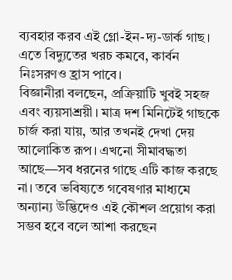ব্যবহার করব এই গ্লো-ইন-দ্য-ডার্ক গাছ। এতে বিদ্যুতের খরচ কমবে, কার্বন নিঃসরণও হ্রাস পাবে।
বিজ্ঞানীরা বলছেন, প্রক্রিয়াটি খুবই সহজ এবং ব্যয়সাশ্রয়ী। মাত্র দশ মিনিটেই গাছকে চার্জ করা যায়, আর তখনই দেখা দেয় আলোকিত রূপ। এখনো সীমাবদ্ধতা আছে—সব ধরনের গাছে এটি কাজ করছে না। তবে ভবিষ্যতে গবেষণার মাধ্যমে অন্যান্য উদ্ভিদেও এই কৌশল প্রয়োগ করা সম্ভব হবে বলে আশা করছেন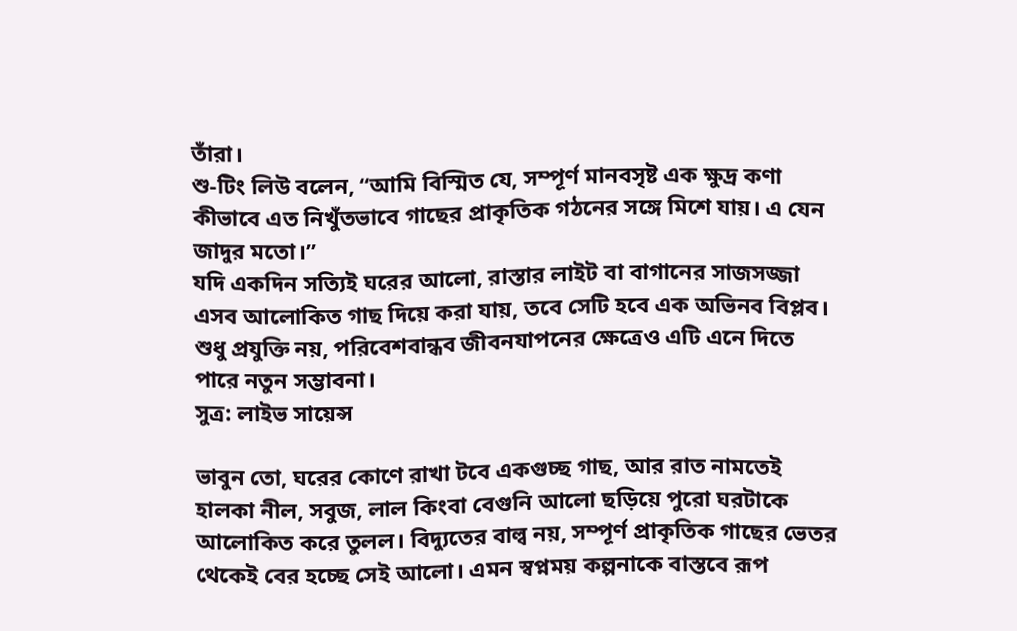তাঁরা।
শু-টিং লিউ বলেন, “আমি বিস্মিত যে, সম্পূর্ণ মানবসৃষ্ট এক ক্ষুদ্র কণা কীভাবে এত নিখুঁতভাবে গাছের প্রাকৃতিক গঠনের সঙ্গে মিশে যায়। এ যেন জাদুর মতো।”
যদি একদিন সত্যিই ঘরের আলো, রাস্তার লাইট বা বাগানের সাজসজ্জা এসব আলোকিত গাছ দিয়ে করা যায়, তবে সেটি হবে এক অভিনব বিপ্লব। শুধু প্রযুক্তি নয়, পরিবেশবান্ধব জীবনযাপনের ক্ষেত্রেও এটি এনে দিতে পারে নতুন সম্ভাবনা।
সুত্র: লাইভ সায়েন্স

ভাবুন তো, ঘরের কোণে রাখা টবে একগুচ্ছ গাছ, আর রাত নামতেই হালকা নীল, সবুজ, লাল কিংবা বেগুনি আলো ছড়িয়ে পুরো ঘরটাকে আলোকিত করে তুলল। বিদ্যুতের বাল্ব নয়, সম্পূর্ণ প্রাকৃতিক গাছের ভেতর থেকেই বের হচ্ছে সেই আলো। এমন স্বপ্নময় কল্পনাকে বাস্তবে রূপ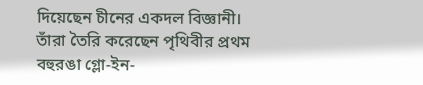দিয়েছেন চীনের একদল বিজ্ঞানী। তাঁরা তৈরি করেছেন পৃথিবীর প্রথম বহুরঙা গ্লো-ইন-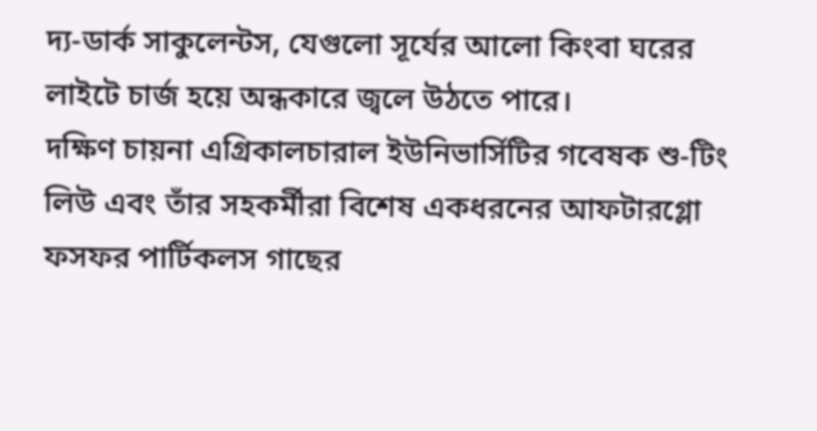দ্য-ডার্ক সাকুলেন্টস, যেগুলো সূর্যের আলো কিংবা ঘরের লাইটে চার্জ হয়ে অন্ধকারে জ্বলে উঠতে পারে।
দক্ষিণ চায়না এগ্রিকালচারাল ইউনিভার্সিটির গবেষক শু-টিং লিউ এবং তাঁর সহকর্মীরা বিশেষ একধরনের আফটারগ্লো ফসফর পার্টিকলস গাছের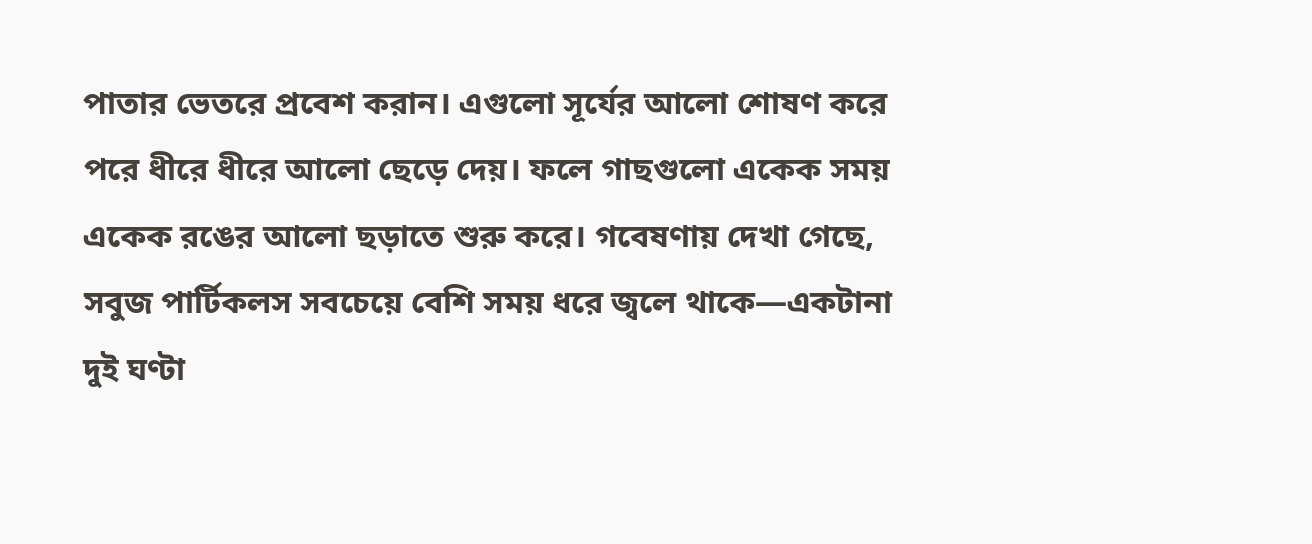পাতার ভেতরে প্রবেশ করান। এগুলো সূর্যের আলো শোষণ করে পরে ধীরে ধীরে আলো ছেড়ে দেয়। ফলে গাছগুলো একেক সময় একেক রঙের আলো ছড়াতে শুরু করে। গবেষণায় দেখা গেছে, সবুজ পার্টিকলস সবচেয়ে বেশি সময় ধরে জ্বলে থাকে—একটানা দুই ঘণ্টা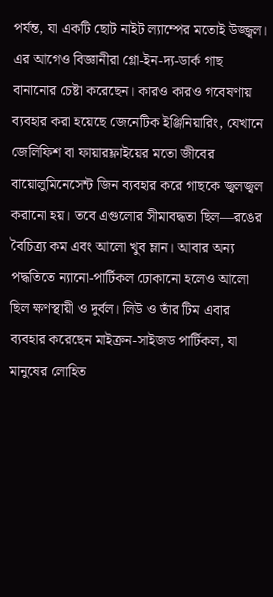পর্যন্ত, যা একটি ছোট নাইট ল্যাম্পের মতোই উজ্জ্বল।
এর আগেও বিজ্ঞানীরা গ্লো-ইন-দ্য-ডার্ক গাছ বানানোর চেষ্টা করেছেন। কারও কারও গবেষণায় ব্যবহার করা হয়েছে জেনেটিক ইঞ্জিনিয়ারিং, যেখানে জেলিফিশ বা ফায়ারফ্লাইয়ের মতো জীবের বায়োলুমিনেসেন্ট জিন ব্যবহার করে গাছকে জ্বলজ্বল করানো হয়। তবে এগুলোর সীমাবদ্ধতা ছিল—রঙের বৈচিত্র্য কম এবং আলো খুব ম্লান। আবার অন্য পদ্ধতিতে ন্যানো-পার্টিকল ঢোকানো হলেও আলো ছিল ক্ষণস্থায়ী ও দুর্বল। লিউ ও তাঁর টিম এবার ব্যবহার করেছেন মাইক্রন-সাইজড পার্টিকল, যা মানুষের লোহিত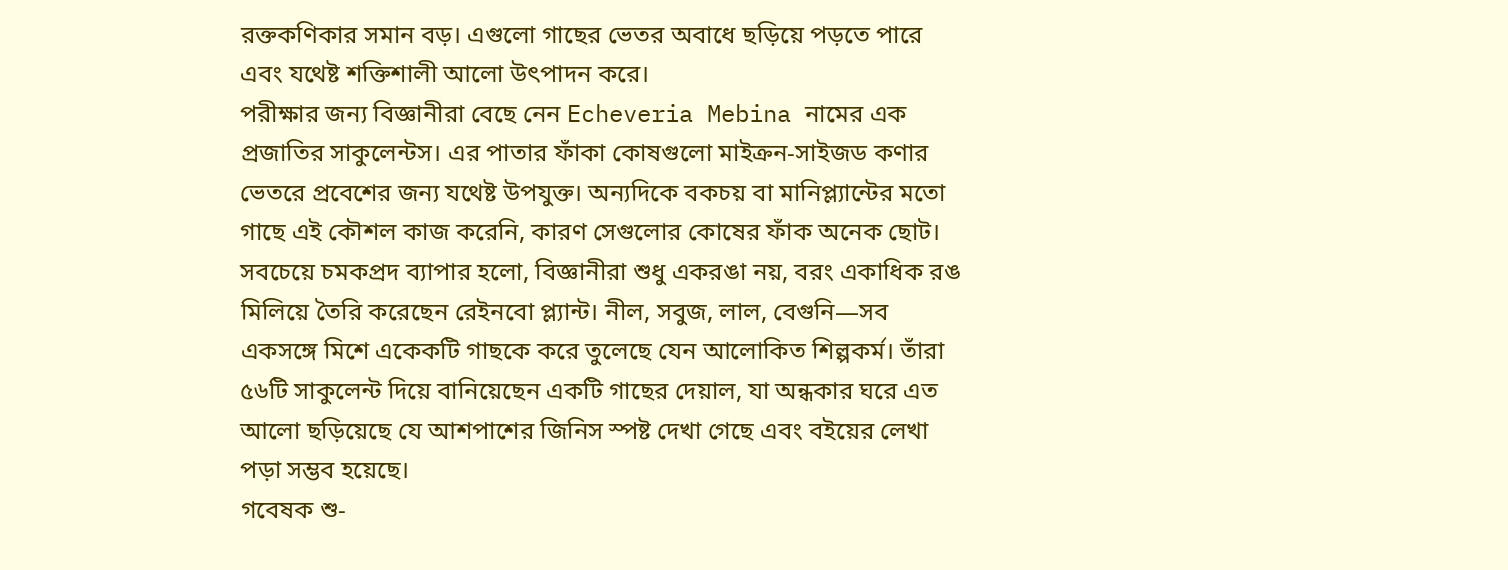রক্তকণিকার সমান বড়। এগুলো গাছের ভেতর অবাধে ছড়িয়ে পড়তে পারে এবং যথেষ্ট শক্তিশালী আলো উৎপাদন করে।
পরীক্ষার জন্য বিজ্ঞানীরা বেছে নেন Echeveria Mebina নামের এক প্রজাতির সাকুলেন্টস। এর পাতার ফাঁকা কোষগুলো মাইক্রন-সাইজড কণার ভেতরে প্রবেশের জন্য যথেষ্ট উপযুক্ত। অন্যদিকে বকচয় বা মানিপ্ল্যান্টের মতো গাছে এই কৌশল কাজ করেনি, কারণ সেগুলোর কোষের ফাঁক অনেক ছোট।
সবচেয়ে চমকপ্রদ ব্যাপার হলো, বিজ্ঞানীরা শুধু একরঙা নয়, বরং একাধিক রঙ মিলিয়ে তৈরি করেছেন রেইনবো প্ল্যান্ট। নীল, সবুজ, লাল, বেগুনি—সব একসঙ্গে মিশে একেকটি গাছকে করে তুলেছে যেন আলোকিত শিল্পকর্ম। তাঁরা ৫৬টি সাকুলেন্ট দিয়ে বানিয়েছেন একটি গাছের দেয়াল, যা অন্ধকার ঘরে এত আলো ছড়িয়েছে যে আশপাশের জিনিস স্পষ্ট দেখা গেছে এবং বইয়ের লেখা পড়া সম্ভব হয়েছে।
গবেষক শু-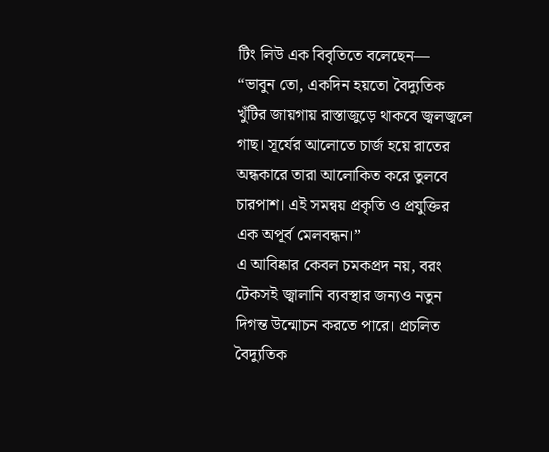টিং লিউ এক বিবৃতিতে বলেছেন—
“ভাবুন তো, একদিন হয়তো বৈদ্যুতিক খুঁটির জায়গায় রাস্তাজুড়ে থাকবে জ্বলজ্বলে গাছ। সূর্যের আলোতে চার্জ হয়ে রাতের অন্ধকারে তারা আলোকিত করে তুলবে চারপাশ। এই সমন্বয় প্রকৃতি ও প্রযুক্তির এক অপূর্ব মেলবন্ধন।”
এ আবিষ্কার কেবল চমকপ্রদ নয়, বরং টেকসই জ্বালানি ব্যবস্থার জন্যও নতুন দিগন্ত উন্মোচন করতে পারে। প্রচলিত বৈদ্যুতিক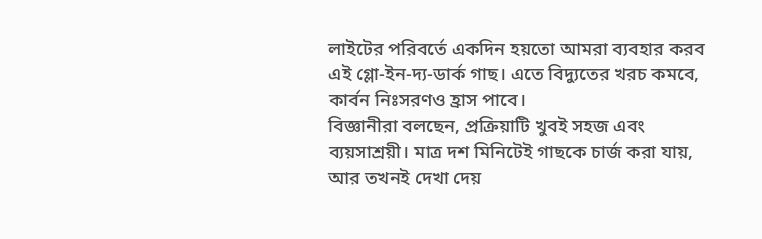লাইটের পরিবর্তে একদিন হয়তো আমরা ব্যবহার করব এই গ্লো-ইন-দ্য-ডার্ক গাছ। এতে বিদ্যুতের খরচ কমবে, কার্বন নিঃসরণও হ্রাস পাবে।
বিজ্ঞানীরা বলছেন, প্রক্রিয়াটি খুবই সহজ এবং ব্যয়সাশ্রয়ী। মাত্র দশ মিনিটেই গাছকে চার্জ করা যায়, আর তখনই দেখা দেয়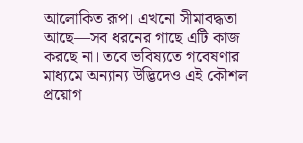আলোকিত রূপ। এখনো সীমাবদ্ধতা আছে—সব ধরনের গাছে এটি কাজ করছে না। তবে ভবিষ্যতে গবেষণার মাধ্যমে অন্যান্য উদ্ভিদেও এই কৌশল প্রয়োগ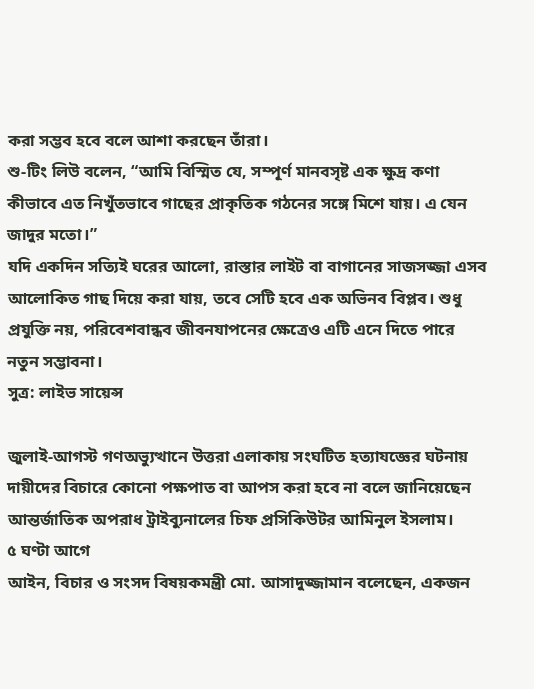করা সম্ভব হবে বলে আশা করছেন তাঁরা।
শু-টিং লিউ বলেন, “আমি বিস্মিত যে, সম্পূর্ণ মানবসৃষ্ট এক ক্ষুদ্র কণা কীভাবে এত নিখুঁতভাবে গাছের প্রাকৃতিক গঠনের সঙ্গে মিশে যায়। এ যেন জাদুর মতো।”
যদি একদিন সত্যিই ঘরের আলো, রাস্তার লাইট বা বাগানের সাজসজ্জা এসব আলোকিত গাছ দিয়ে করা যায়, তবে সেটি হবে এক অভিনব বিপ্লব। শুধু প্রযুক্তি নয়, পরিবেশবান্ধব জীবনযাপনের ক্ষেত্রেও এটি এনে দিতে পারে নতুন সম্ভাবনা।
সুত্র: লাইভ সায়েন্স

জুলাই-আগস্ট গণঅভ্যুত্থানে উত্তরা এলাকায় সংঘটিত হত্যাযজ্ঞের ঘটনায় দায়ীদের বিচারে কোনো পক্ষপাত বা আপস করা হবে না বলে জানিয়েছেন আন্তর্জাতিক অপরাধ ট্রাইব্যুনালের চিফ প্রসিকিউটর আমিনুল ইসলাম।
৫ ঘণ্টা আগে
আইন, বিচার ও সংসদ বিষয়কমন্ত্রী মো. আসাদুজ্জামান বলেছেন, একজন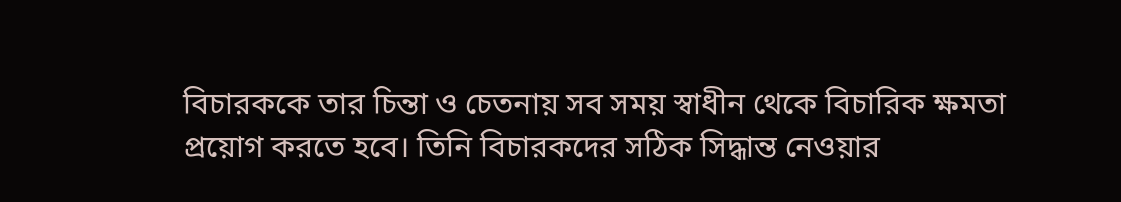বিচারককে তার চিন্তা ও চেতনায় সব সময় স্বাধীন থেকে বিচারিক ক্ষমতা প্রয়োগ করতে হবে। তিনি বিচারকদের সঠিক সিদ্ধান্ত নেওয়ার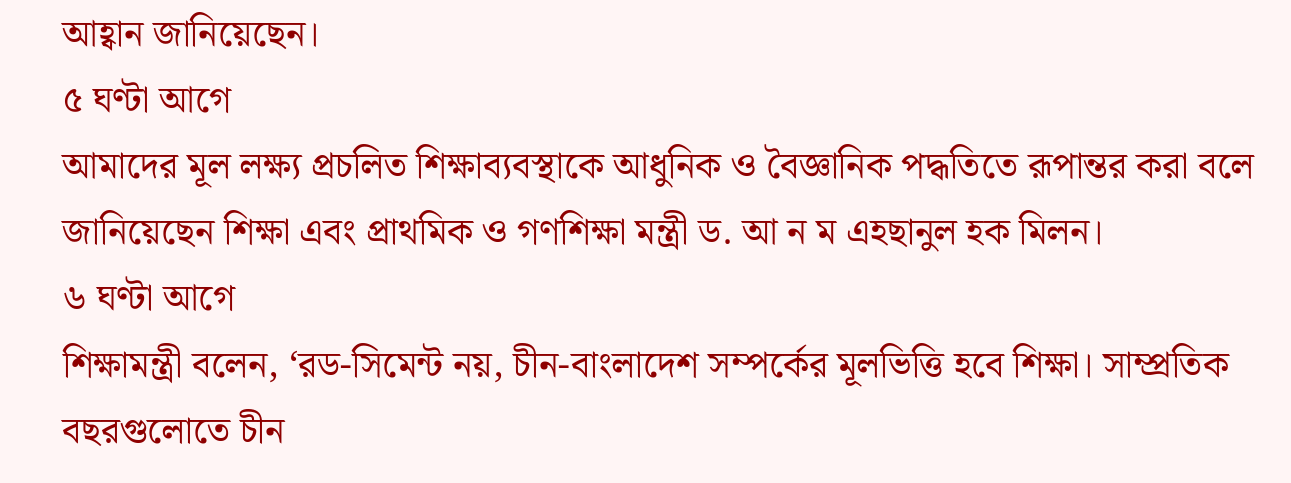আহ্বান জানিয়েছেন।
৫ ঘণ্টা আগে
আমাদের মূল লক্ষ্য প্রচলিত শিক্ষাব্যবস্থাকে আধুনিক ও বৈজ্ঞানিক পদ্ধতিতে রূপান্তর করা বলে জানিয়েছেন শিক্ষা এবং প্রাথমিক ও গণশিক্ষা মন্ত্রী ড. আ ন ম এহছানুল হক মিলন।
৬ ঘণ্টা আগে
শিক্ষামন্ত্রী বলেন, ‘রড-সিমেন্ট নয়, চীন-বাংলাদেশ সম্পর্কের মূলভিত্তি হবে শিক্ষা। সাম্প্রতিক বছরগুলোতে চীন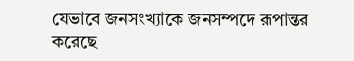যেভাবে জনসংখ্যাকে জনসম্পদে রূপান্তর করেছে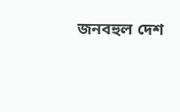জনবহুল দেশ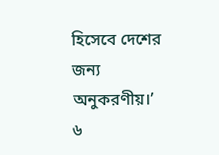হিসেবে দেশের জন্য অনুকরণীয়।’
৬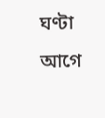ঘণ্টা আগে